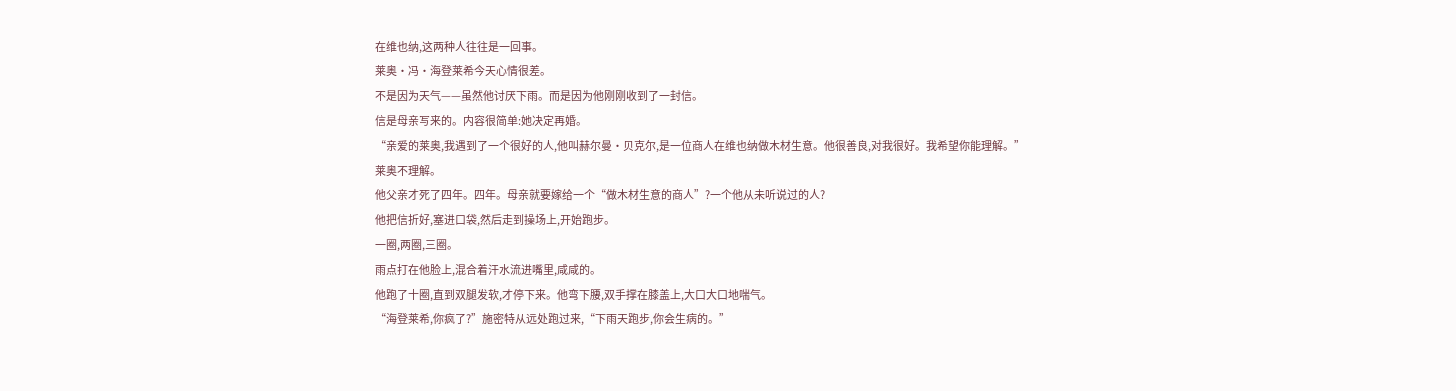在维也纳,这两种人往往是一回事。
莱奥·冯·海登莱希今天心情很差。
不是因为天气——虽然他讨厌下雨。而是因为他刚刚收到了一封信。
信是母亲写来的。内容很简单:她决定再婚。
“亲爱的莱奥,我遇到了一个很好的人,他叫赫尔曼·贝克尔,是一位商人在维也纳做木材生意。他很善良,对我很好。我希望你能理解。”
莱奥不理解。
他父亲才死了四年。四年。母亲就要嫁给一个“做木材生意的商人”?一个他从未听说过的人?
他把信折好,塞进口袋,然后走到操场上,开始跑步。
一圈,两圈,三圈。
雨点打在他脸上,混合着汗水流进嘴里,咸咸的。
他跑了十圈,直到双腿发软,才停下来。他弯下腰,双手撑在膝盖上,大口大口地喘气。
“海登莱希,你疯了?”施密特从远处跑过来,“下雨天跑步,你会生病的。”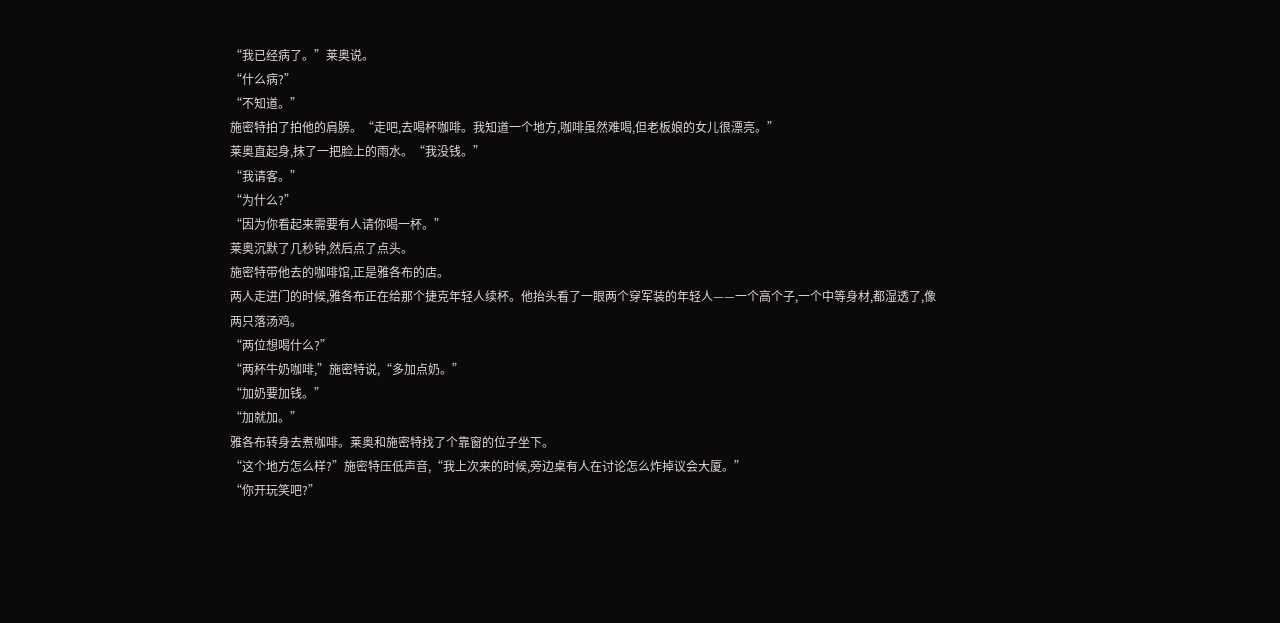“我已经病了。”莱奥说。
“什么病?”
“不知道。”
施密特拍了拍他的肩膀。“走吧,去喝杯咖啡。我知道一个地方,咖啡虽然难喝,但老板娘的女儿很漂亮。”
莱奥直起身,抹了一把脸上的雨水。“我没钱。”
“我请客。”
“为什么?”
“因为你看起来需要有人请你喝一杯。”
莱奥沉默了几秒钟,然后点了点头。
施密特带他去的咖啡馆,正是雅各布的店。
两人走进门的时候,雅各布正在给那个捷克年轻人续杯。他抬头看了一眼两个穿军装的年轻人——一个高个子,一个中等身材,都湿透了,像两只落汤鸡。
“两位想喝什么?”
“两杯牛奶咖啡,”施密特说,“多加点奶。”
“加奶要加钱。”
“加就加。”
雅各布转身去煮咖啡。莱奥和施密特找了个靠窗的位子坐下。
“这个地方怎么样?”施密特压低声音,“我上次来的时候,旁边桌有人在讨论怎么炸掉议会大厦。”
“你开玩笑吧?”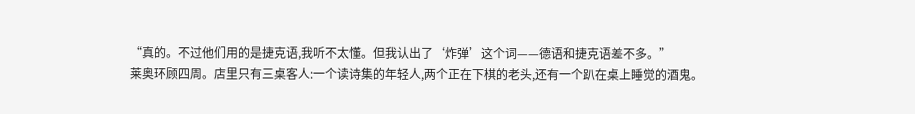“真的。不过他们用的是捷克语,我听不太懂。但我认出了‘炸弹’这个词——德语和捷克语差不多。”
莱奥环顾四周。店里只有三桌客人:一个读诗集的年轻人,两个正在下棋的老头,还有一个趴在桌上睡觉的酒鬼。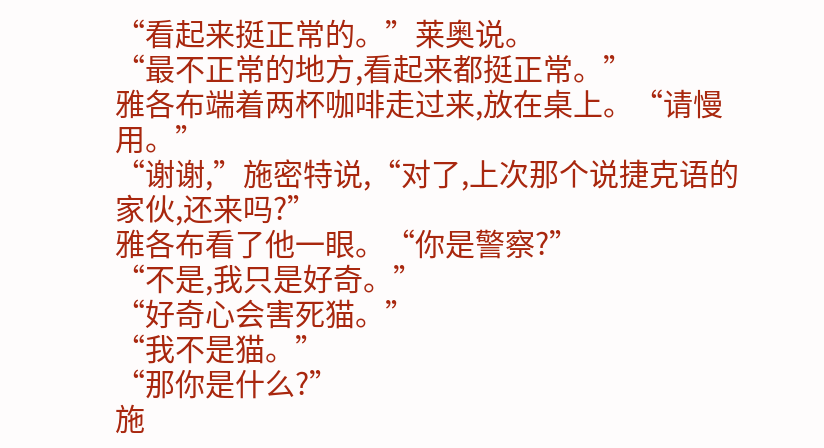“看起来挺正常的。”莱奥说。
“最不正常的地方,看起来都挺正常。”
雅各布端着两杯咖啡走过来,放在桌上。“请慢用。”
“谢谢,”施密特说,“对了,上次那个说捷克语的家伙,还来吗?”
雅各布看了他一眼。“你是警察?”
“不是,我只是好奇。”
“好奇心会害死猫。”
“我不是猫。”
“那你是什么?”
施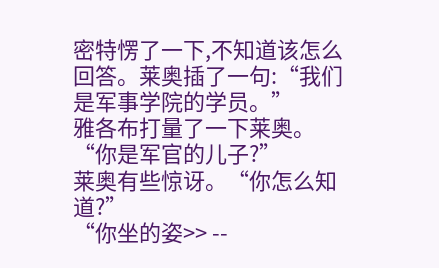密特愣了一下,不知道该怎么回答。莱奥插了一句:“我们是军事学院的学员。”
雅各布打量了一下莱奥。“你是军官的儿子?”
莱奥有些惊讶。“你怎么知道?”
“你坐的姿>> --